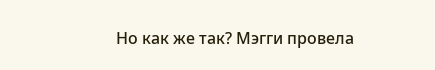Но как же так? Мэгги провела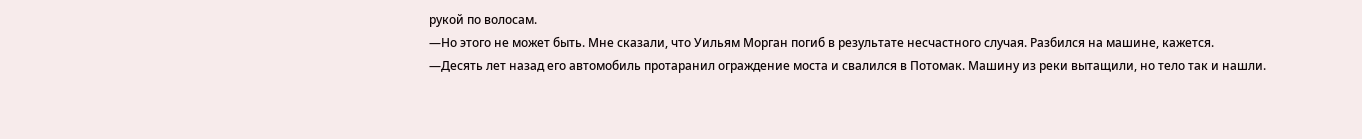рукой по волосам.
—Но этого не может быть. Мне сказали, что Уильям Морган погиб в результате несчастного случая. Разбился на машине, кажется.
—Десять лет назад его автомобиль протаранил ограждение моста и свалился в Потомак. Машину из реки вытащили, но тело так и нашли.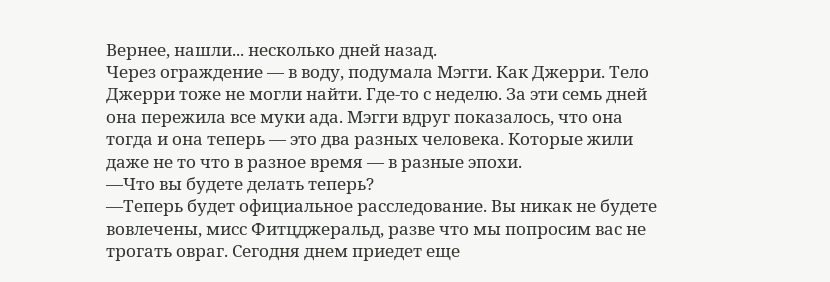Вернее, нашли... несколько дней назад.
Через ограждение — в воду, подумала Мэгги. Как Джерри. Тело Джерри тоже не могли найти. Где-то с неделю. За эти семь дней она пережила все муки ада. Мэгги вдруг показалось, что она тогда и она теперь — это два разных человека. Которые жили даже не то что в разное время — в разные эпохи.
—Что вы будете делать теперь?
—Теперь будет официальное расследование. Вы никак не будете вовлечены, мисс Фитцджеральд, разве что мы попросим вас не трогать овраг. Сегодня днем приедет еще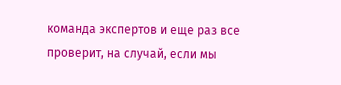команда экспертов и еще раз все проверит, на случай, если мы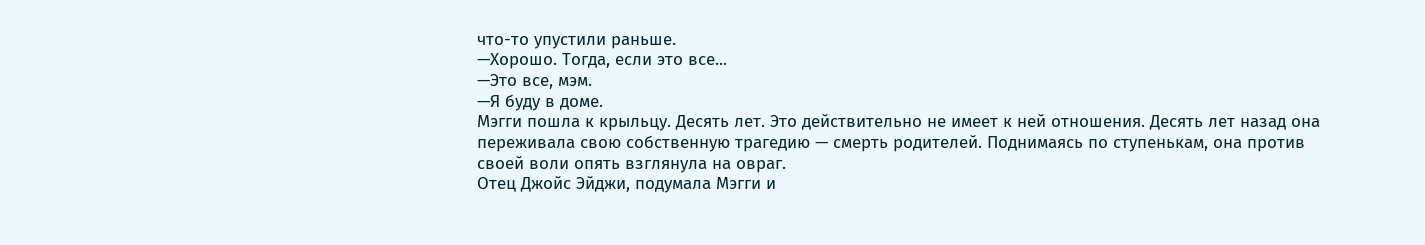что-то упустили раньше.
—Хорошо. Тогда, если это все...
—Это все, мэм.
—Я буду в доме.
Мэгги пошла к крыльцу. Десять лет. Это действительно не имеет к ней отношения. Десять лет назад она переживала свою собственную трагедию — смерть родителей. Поднимаясь по ступенькам, она против своей воли опять взглянула на овраг.
Отец Джойс Эйджи, подумала Мэгги и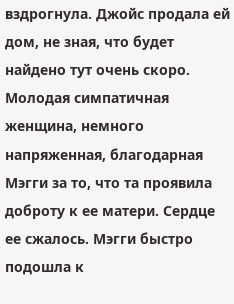вздрогнула. Джойс продала ей дом, не зная, что будет найдено тут очень скоро. Молодая симпатичная женщина, немного напряженная, благодарная Мэгги за то, что та проявила доброту к ее матери. Сердце ее сжалось. Мэгги быстро подошла к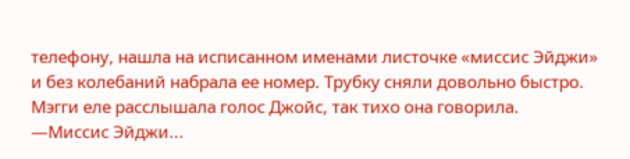телефону, нашла на исписанном именами листочке «миссис Эйджи» и без колебаний набрала ее номер. Трубку сняли довольно быстро. Мэгги еле расслышала голос Джойс, так тихо она говорила.
—Миссис Эйджи...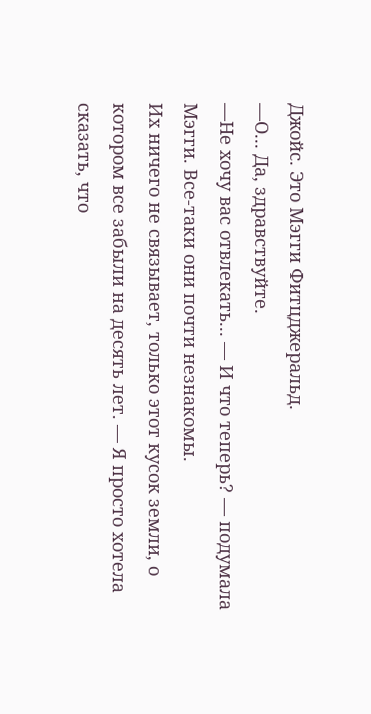Джойс. Это Мэгги Фитцджеральд.
—О... Да, здравствуйте.
—Не хочу вас отвлекать... — И что теперь? — подумала Мэгги. Все-таки они почти незнакомы.
Их ничего не связывает, только этот кусок земли, о котором все забыли на десять лет. — Я просто хотела сказать, что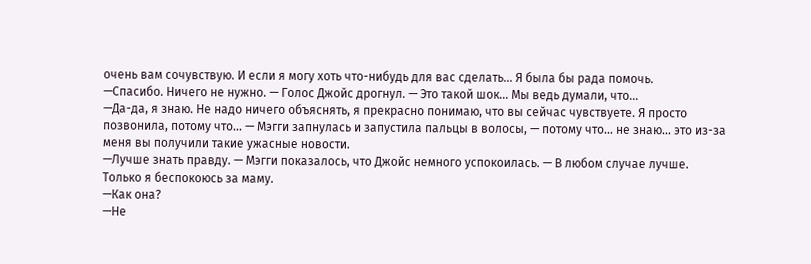очень вам сочувствую. И если я могу хоть что-нибудь для вас сделать... Я была бы рада помочь.
—Спасибо. Ничего не нужно. — Голос Джойс дрогнул. — Это такой шок... Мы ведь думали, что...
—Да-да, я знаю. Не надо ничего объяснять, я прекрасно понимаю, что вы сейчас чувствуете. Я просто позвонила, потому что... — Мэгги запнулась и запустила пальцы в волосы, — потому что... не знаю... это из-за меня вы получили такие ужасные новости.
—Лучше знать правду. — Мэгги показалось, что Джойс немного успокоилась. — В любом случае лучше. Только я беспокоюсь за маму.
—Как она?
—Не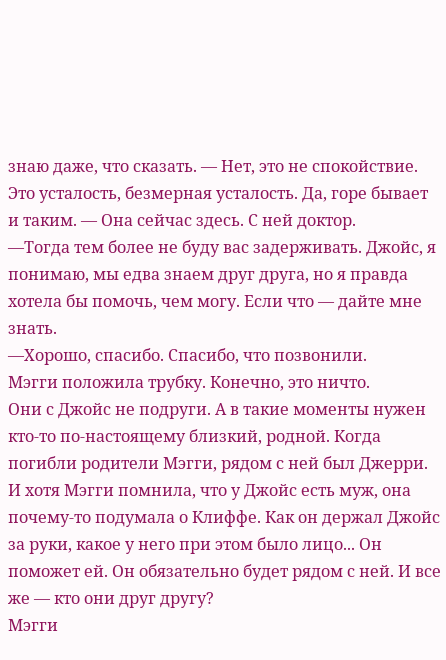знаю даже, что сказать. — Нет, это не спокойствие. Это усталость, безмерная усталость. Да, горе бывает и таким. — Она сейчас здесь. С ней доктор.
—Тогда тем более не буду вас задерживать. Джойс, я понимаю, мы едва знаем друг друга, но я правда хотела бы помочь, чем могу. Если что — дайте мне знать.
—Хорошо, спасибо. Спасибо, что позвонили.
Мэгги положила трубку. Конечно, это ничто.
Они с Джойс не подруги. А в такие моменты нужен кто-то по-настоящему близкий, родной. Когда погибли родители Мэгги, рядом с ней был Джерри. И хотя Мэгги помнила, что у Джойс есть муж, она почему-то подумала о Клиффе. Как он держал Джойс за руки, какое у него при этом было лицо... Он поможет ей. Он обязательно будет рядом с ней. И все же — кто они друг другу?
Мэгги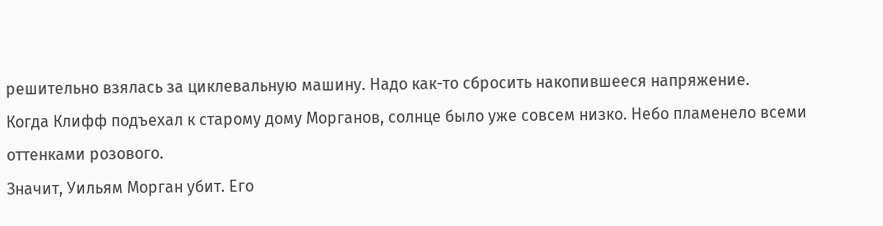решительно взялась за циклевальную машину. Надо как-то сбросить накопившееся напряжение.
Когда Клифф подъехал к старому дому Морганов, солнце было уже совсем низко. Небо пламенело всеми оттенками розового.
Значит, Уильям Морган убит. Его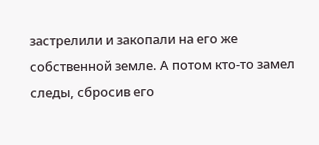застрелили и закопали на его же собственной земле. А потом кто-то замел следы, сбросив его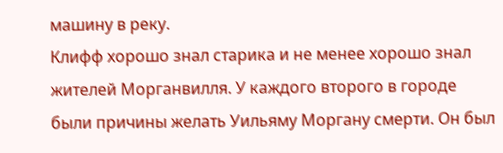машину в реку.
Клифф хорошо знал старика и не менее хорошо знал жителей Морганвилля. У каждого второго в городе были причины желать Уильяму Моргану смерти. Он был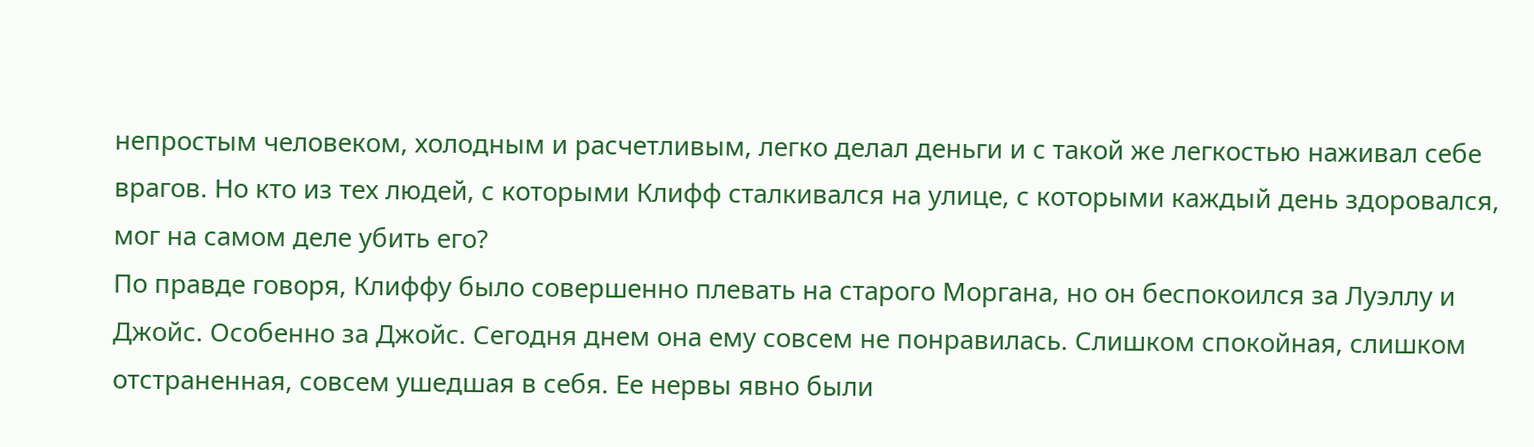непростым человеком, холодным и расчетливым, легко делал деньги и с такой же легкостью наживал себе врагов. Но кто из тех людей, с которыми Клифф сталкивался на улице, с которыми каждый день здоровался, мог на самом деле убить его?
По правде говоря, Клиффу было совершенно плевать на старого Моргана, но он беспокоился за Луэллу и Джойс. Особенно за Джойс. Сегодня днем она ему совсем не понравилась. Слишком спокойная, слишком отстраненная, совсем ушедшая в себя. Ее нервы явно были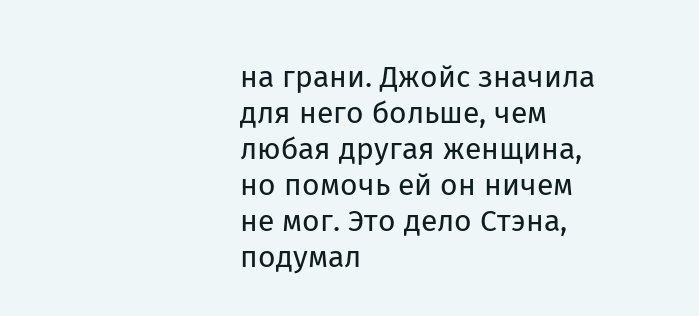на грани. Джойс значила для него больше, чем любая другая женщина, но помочь ей он ничем не мог. Это дело Стэна, подумал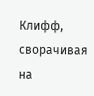Клифф, сворачивая на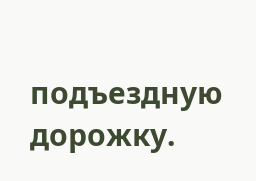подъездную дорожку.